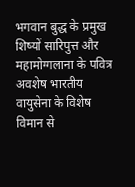भगवान बुद्ध के प्रमुख शिष्यों सारिपुत्त और महामोग्गलाना के पवित्र अवशेष भारतीय वायुसेना के विशेष विमान से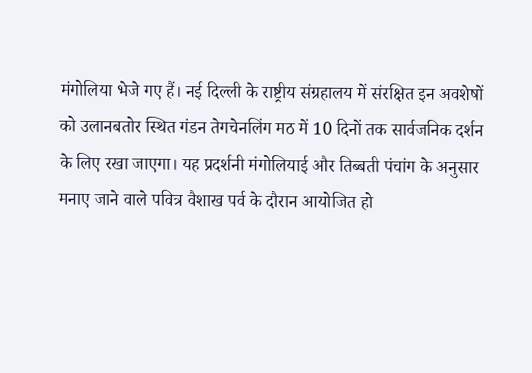मंगोलिया भेजे गए हैं। नई दिल्ली के राष्ट्रीय संग्रहालय में संरक्षित इन अवशेषों को उलानबतोर स्थित गंडन तेगचेनलिंग मठ में 10 दिनों तक सार्वजनिक दर्शन के लिए रखा जाएगा। यह प्रदर्शनी मंगोलियाई और तिब्बती पंचांग के अनुसार मनाए जाने वाले पवित्र वैशाख पर्व के दौरान आयोजित हो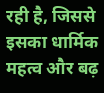रही है, जिससे इसका धार्मिक महत्व और बढ़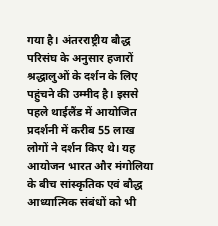गया है। अंतरराष्ट्रीय बौद्ध परिसंघ के अनुसार हजारों श्रद्धालुओं के दर्शन के लिए पहुंचने की उम्मीद है। इससे पहले थाईलैंड में आयोजित प्रदर्शनी में करीब 55 लाख लोगों ने दर्शन किए थे। यह आयोजन भारत और मंगोलिया के बीच सांस्कृतिक एवं बौद्ध आध्यात्मिक संबंधों को भी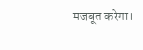मजबूत करेगा।